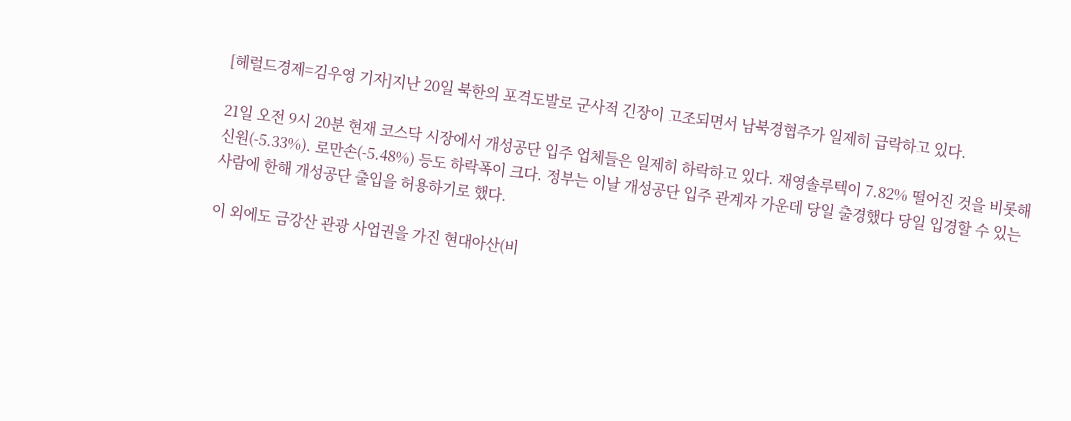[헤럴드경제=김우영 기자]지난 20일 북한의 포격도발로 군사적 긴장이 고조되면서 남북경협주가 일제히 급락하고 있다.

21일 오전 9시 20분 현재 코스닥 시장에서 개성공단 입주 업체들은 일제히 하락하고 있다. 재영솔루텍이 7.82% 떨어진 것을 비롯해 신원(-5.33%). 로만손(-5.48%) 등도 하락폭이 크다. 정부는 이날 개성공단 입주 관계자 가운데 당일 출경했다 당일 입경할 수 있는 사람에 한해 개성공단 출입을 허용하기로 했다.

이 외에도 금강산 관광 사업권을 가진 현대아산(비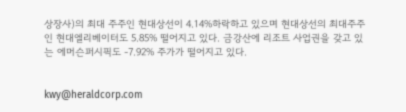상장사)의 최대 주주인 현대상선이 4.14%하락하고 있으며 현대상선의 최대주주인 현대엘리베이터도 5.85% 떨어지고 있다. 금강산에 리조트 사업권을 갖고 있는 에머슨퍼시픽도 -7.92% 주가가 떨어지고 있다.


kwy@heraldcorp.com